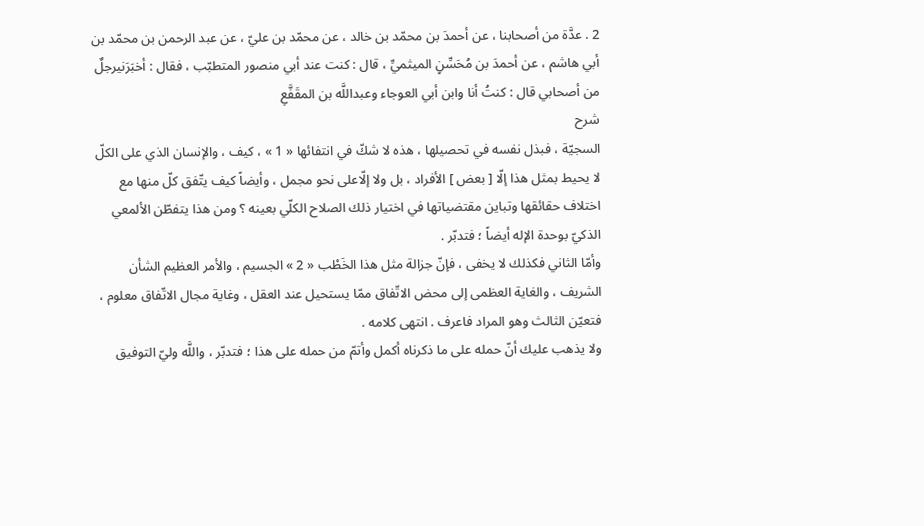2 . عدَّة من أصحابنا ، عن أحمدَ بن محمّد بن خالد ، عن محمّد بن عليّ ، عن عبد الرحمن بن محمّد بن أبي هاشم ، عن أحمدَ بن مُحَسِّنٍ الميثميِّ ، قال : كنت عند أبي منصور المتطبّب ، فقال : أخبَرَنيرجلٌ من أصحابي قال : كنتُ أنا وابن أبي العوجاء وعبداللَّه بن المقَفَّعِ
شرح
السجيّة ، فبذل نفسه في تحصيلها ، هذه لا شكّ في انتفائها « 1 » ، كيف ، والإنسان الذي على الكلّ لا يحيط بمثل هذا إلّا [ بعض ] الأفراد ، بل ولا إلّاعلى نحو مجمل ، وأيضاً كيف يتّفق كلّ منها مع اختلاف حقائقها وتباين مقتضياتها في اختيار ذلك الصلاح الكلّي بعينه ؟ ومن هذا يتفطّن الألمعي الذكيّ بوحدة الإله أيضاً ؛ فتدبّر .
وأمّا الثاني فكذلك لا يخفى ، فإنّ جزالة مثل هذا الخَطْب « 2 » الجسيم ، والأمر العظيم الشأن الشريف ، والغاية العظمى إلى محض الاتّفاق ممّا يستحيل عند العقل ، وغاية مجال الاتّفاق معلوم ، فتعيّن الثالث وهو المراد فاعرف . انتهى كلامه .
ولا يذهب عليك أنّ حمله على ما ذكرناه أكمل وأتمّ من حمله على هذا ؛ فتدبّر ، واللَّه وليّ التوفيق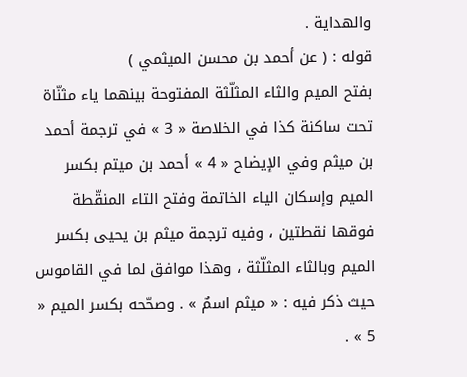والهداية .
قوله : ( عن أحمد بن محسن الميثمي )
بفتح الميم والثاء المثلّثة المفتوحة بينهما ياء مثنّاة تحت ساكنة كذا في الخلاصة « 3 » في ترجمة أحمد بن ميثم وفي الإيضاح « 4 » أحمد بن ميتم بكسر الميم وإسكان الياء الخاتمة وفتح التاء المنقّطة فوقها نقطتين ، وفيه ترجمة ميثم بن يحيى بكسر الميم وبالثاء المثلّثة ، وهذا موافق لما في القاموس حيث ذكر فيه : « ميثم اسمٌ » . وصحّحه بكسر الميم « 5 » .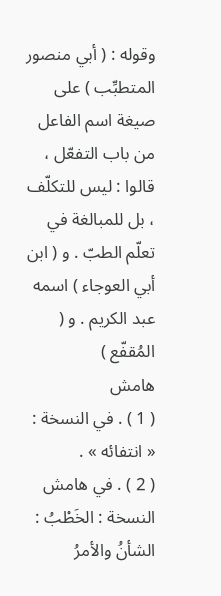وقوله : ( أبي منصور المتطبِّب ) على صيغة اسم الفاعل من باب التفعّل ، قالوا : ليس للتكلّف ، بل للمبالغة في تعلّم الطبّ . و ( ابن أبي العوجاء ) اسمه عبد الكريم . و ( المُقفّع )
هامش
( 1 ) . في النسخة : « انتفائه » .
( 2 ) . في هامش النسخة : الخَطْبُ : الشأنُ والأمرُ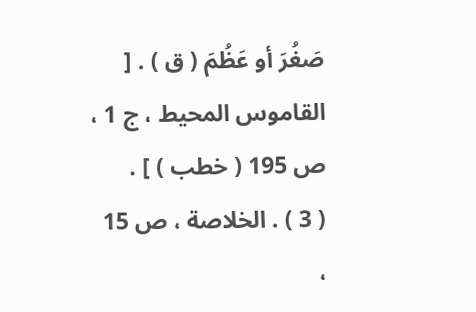صَغُرَ أو عَظُمَ ( ق ) . [ القاموس المحيط ، ج 1 ، ص 195 ( خطب ) ] .
( 3 ) . الخلاصة ، ص 15 ،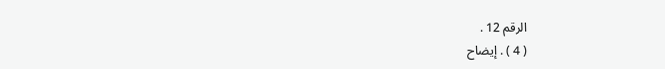الرقم 12 .
( 4 ) . إيضاح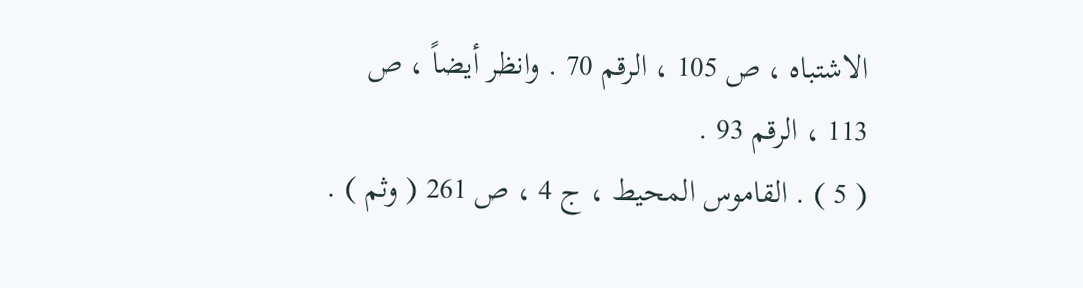الاشتباه ، ص 105 ، الرقم 70 . وانظر أيضاً ، ص 113 ، الرقم 93 .
( 5 ) . القاموس المحيط ، ج 4 ، ص 261 ( وثم ) .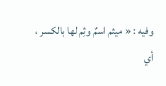وفيه : « ميثم اسمٌ وثِم لها بالكسر ، أي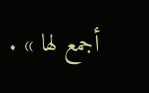أجمع لها » .